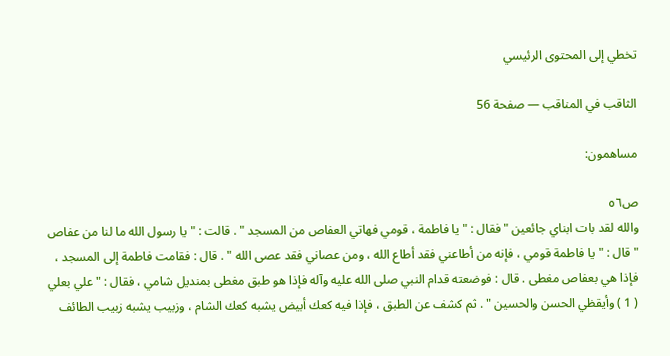تخطي إلى المحتوى الرئيسي

الثاقب في المناقب — صفحة 56

مساهمون:

ص٥٦
والله لقد بات ابناي جائعين " فقال : " يا فاطمة ، قومي فهاتي العفاص من المسجد " . قالت : " يا رسول الله ما لنا من عفاص " قال : " يا فاطمة قومي ، فإنه من أطاعني فقد أطاع الله ، ومن عصاني فقد عصى الله " . قال : فقامت فاطمة إلى المسجد ، فإذا هي بعفاص مغطى . قال : فوضعته قدام النبي صلى الله عليه وآله فإذا هو طبق مغطى بمنديل شامي ، فقال : " علي بعلي ( 1 ) وأيقظي الحسن والحسين " . ثم كشف عن الطبق ، فإذا فيه كعك أبيض يشبه كعك الشام ، وزبيب يشبه زبيب الطائف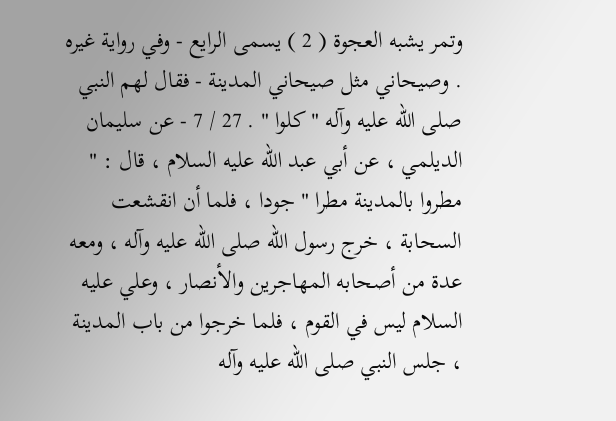وتمر يشبه العجوة ( 2 ) يسمى الرايع - وفي رواية غيره . وصيحاني مثل صيحاني المدينة - فقال لهم النبي صلى الله عليه وآله " كلوا " . 27 / 7 - عن سليمان الديلمي ، عن أبي عبد الله عليه السلام ، قال : " مطروا بالمدينة مطرا " جودا ، فلما أن انقشعت السحابة ، خرج رسول الله صلى الله عليه وآله ، ومعه عدة من أصحابه المهاجرين والأنصار ، وعلي عليه السلام ليس في القوم ، فلما خرجوا من باب المدينة ، جلس النبي صلى الله عليه وآله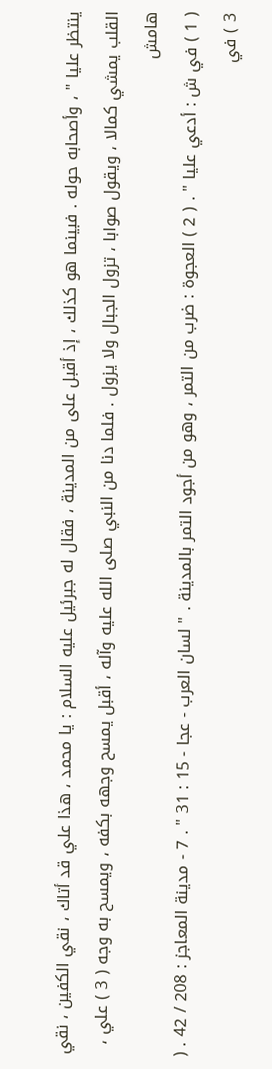ينتظر عليا " ، وأصحابه حوله . فبينما هو كذلك ، إذ أقبل على من المدينة ، فقال له جبرئيل عليه السلام : يا محمد ، هذا علي قد أتاك ، نقي الكفين ، نقي القلب يمشي كمالا ، ويقول صوابا ، تزول الجبال ولا يزول . فلما دنا من النبي صلى الله عليه وآله ، أقبل يمسح وجهه بكفه ، ويمسح به وجه ( 3 ) علي ،
هامش
( 1 ) في ش : أدعي عليا " . ( 2 ) العجوة : ضرب من التمر ، وهو من أجود التمر بالمدينة . " لسان العرب - عجا - 15 : 31 " . 7 - مدينة المعاجز : 208 / 42 . ( 3 ) في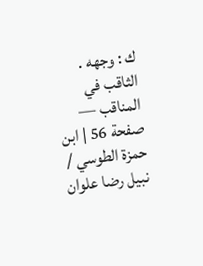ك : وجهه .
الثاقب في المناقب — صفحة 56 | ابن حمزة الطوسي / نبيل رضا علوان